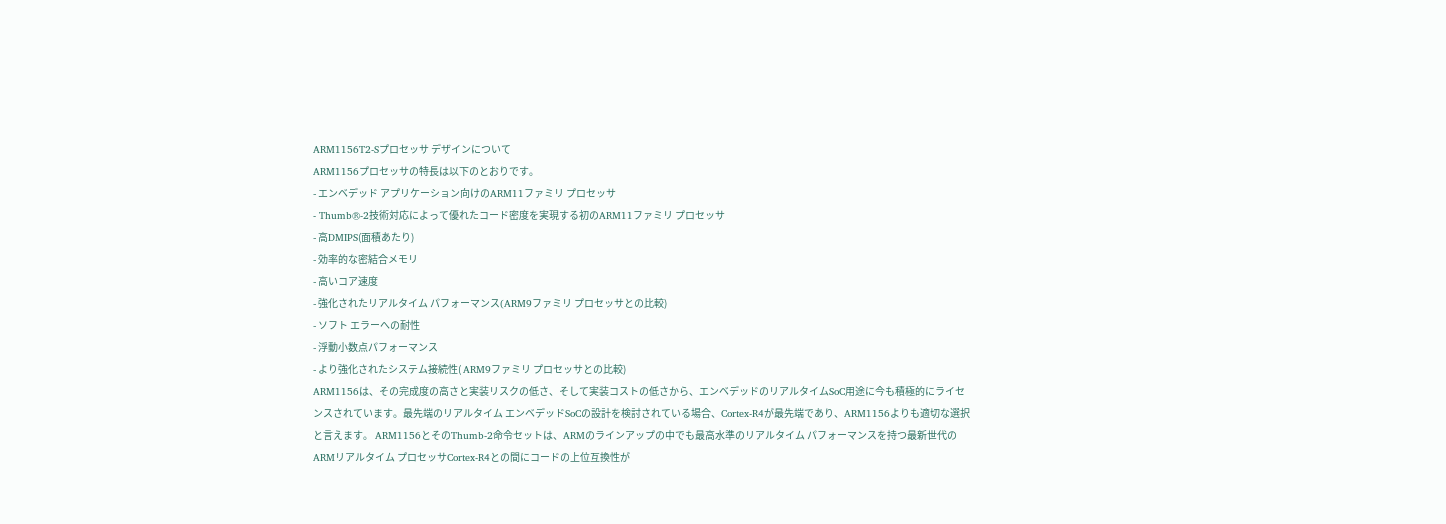ARM1156T2-Sプロセッサ デザインについて
ARM1156プロセッサの特長は以下のとおりです。
- エンベデッド アプリケーション向けのARM11ファミリ プロセッサ
- Thumb®-2技術対応によって優れたコード密度を実現する初のARM11ファミリ プロセッサ
- 高DMIPS(面積あたり)
- 効率的な密結合メモリ
- 高いコア速度
- 強化されたリアルタイム パフォーマンス(ARM9ファミリ プロセッサとの比較)
- ソフト エラーへの耐性
- 浮動小数点パフォーマンス
- より強化されたシステム接続性( ARM9ファミリ プロセッサとの比較)
ARM1156は、その完成度の高さと実装リスクの低さ、そして実装コストの低さから、エンベデッドのリアルタイムSoC用途に今も積極的にライセンスされています。最先端のリアルタイム エンベデッドSoCの設計を検討されている場合、Cortex-R4が最先端であり、ARM1156よりも適切な選択と言えます。 ARM1156とそのThumb-2命令セットは、ARMのラインアップの中でも最高水準のリアルタイム パフォーマンスを持つ最新世代のARMリアルタイム プロセッサCortex-R4との間にコードの上位互換性が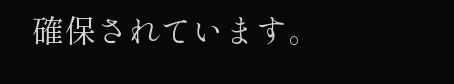確保されています。